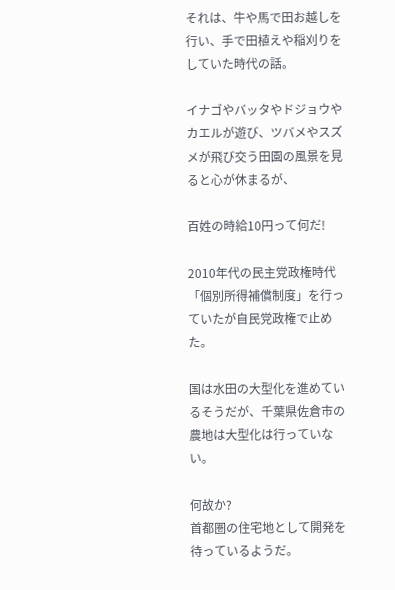それは、牛や馬で田お越しを行い、手で田植えや稲刈りをしていた時代の話。

イナゴやバッタやドジョウやカエルが遊び、ツバメやスズメが飛び交う田園の風景を見ると心が休まるが、

百姓の時給10円って何だ!

2010年代の民主党政権時代「個別所得補償制度」を行っていたが自民党政権で止めた。

国は水田の大型化を進めているそうだが、千葉県佐倉市の農地は大型化は行っていない。

何故か?
首都圏の住宅地として開発を待っているようだ。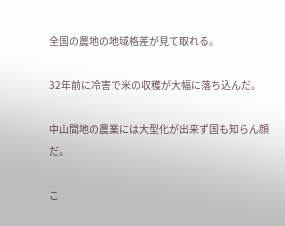全国の農地の地域格差が見て取れる。

32年前に冷害で米の収穫が大幅に落ち込んだ。

中山間地の農業には大型化が出来ず国も知らん顔だ。

こ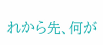れから先、何が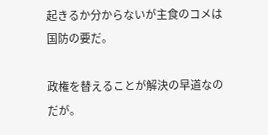起きるか分からないが主食のコメは国防の要だ。

政権を替えることが解決の早道なのだが。